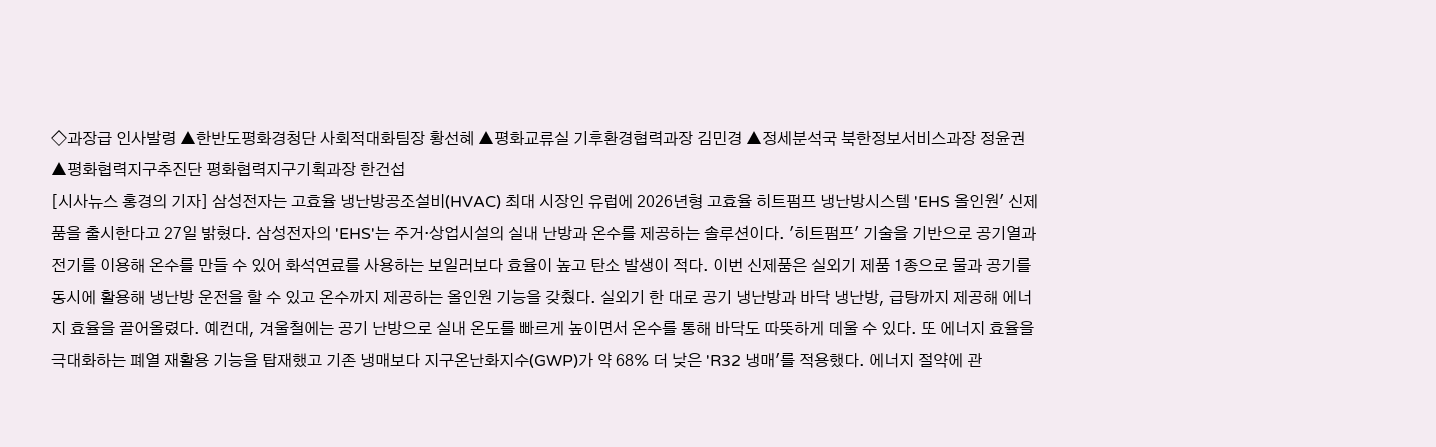◇과장급 인사발령 ▲한반도평화경청단 사회적대화팀장 황선혜 ▲평화교류실 기후환경협력과장 김민경 ▲정세분석국 북한정보서비스과장 정윤권 ▲평화협력지구추진단 평화협력지구기획과장 한건섭
[시사뉴스 홍경의 기자] 삼성전자는 고효율 냉난방공조설비(HVAC) 최대 시장인 유럽에 2026년형 고효율 히트펌프 냉난방시스템 'EHS 올인원' 신제품을 출시한다고 27일 밝혔다. 삼성전자의 'EHS'는 주거·상업시설의 실내 난방과 온수를 제공하는 솔루션이다. '히트펌프' 기술을 기반으로 공기열과 전기를 이용해 온수를 만들 수 있어 화석연료를 사용하는 보일러보다 효율이 높고 탄소 발생이 적다. 이번 신제품은 실외기 제품 1종으로 물과 공기를 동시에 활용해 냉난방 운전을 할 수 있고 온수까지 제공하는 올인원 기능을 갖췄다. 실외기 한 대로 공기 냉난방과 바닥 냉난방, 급탕까지 제공해 에너지 효율을 끌어올렸다. 예컨대, 겨울철에는 공기 난방으로 실내 온도를 빠르게 높이면서 온수를 통해 바닥도 따뜻하게 데울 수 있다. 또 에너지 효율을 극대화하는 폐열 재활용 기능을 탑재했고 기존 냉매보다 지구온난화지수(GWP)가 약 68% 더 낮은 'R32 냉매'를 적용했다. 에너지 절약에 관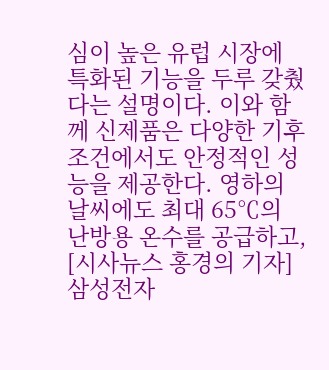심이 높은 유럽 시장에 특화된 기능을 두루 갖췄다는 설명이다. 이와 함께 신제품은 다양한 기후 조건에서도 안정적인 성능을 제공한다. 영하의 날씨에도 최대 65℃의 난방용 온수를 공급하고,
[시사뉴스 홍경의 기자] 삼성전자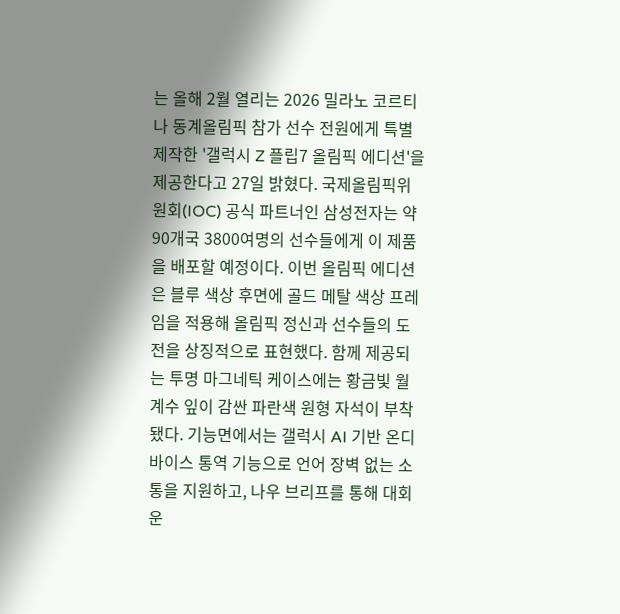는 올해 2월 열리는 2026 밀라노 코르티나 동계올림픽 참가 선수 전원에게 특별 제작한 '갤럭시 Z 플립7 올림픽 에디션'을 제공한다고 27일 밝혔다. 국제올림픽위원회(IOC) 공식 파트너인 삼성전자는 약 90개국 3800여명의 선수들에게 이 제품을 배포할 예정이다. 이번 올림픽 에디션은 블루 색상 후면에 골드 메탈 색상 프레임을 적용해 올림픽 정신과 선수들의 도전을 상징적으로 표현했다. 함께 제공되는 투명 마그네틱 케이스에는 황금빛 월계수 잎이 감싼 파란색 원형 자석이 부착됐다. 기능면에서는 갤럭시 AI 기반 온디바이스 통역 기능으로 언어 장벽 없는 소통을 지원하고, 나우 브리프를 통해 대회 운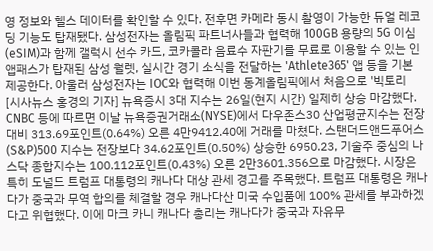영 정보와 헬스 데이터를 확인할 수 있다. 전후면 카메라 동시 촬영이 가능한 듀얼 레코딩 기능도 탑재됐다. 삼성전자는 올림픽 파트너사들과 협력해 100GB 용량의 5G 이심(eSIM)과 함께 갤럭시 선수 카드, 코카콜라 음료수 자판기를 무료로 이용할 수 있는 인앱패스가 탑재된 삼성 월렛, 실시간 경기 소식을 전달하는 'Athlete365' 앱 등을 기본 제공한다. 아울러 삼성전자는 IOC와 협력해 이번 동계올림픽에서 처음으로 '빅토리
[시사뉴스 홍경의 기자] 뉴욕증시 3대 지수는 26일(현지 시간) 일제히 상승 마감했다. CNBC 등에 따르면 이날 뉴욕증권거래소(NYSE)에서 다우존스30 산업평균지수는 전장 대비 313.69포인트(0.64%) 오른 4만9412.40에 거래를 마쳤다. 스탠더드앤드푸어스(S&P)500 지수는 전장보다 34.62포인트(0.50%) 상승한 6950.23, 기술주 중심의 나스닥 종합지수는 100.112포인트(0.43%) 오른 2만3601.356으로 마감했다. 시장은 특히 도널드 트럼프 대통령의 캐나다 대상 관세 경고를 주목했다. 트럼프 대통령은 캐나다가 중국과 무역 합의를 체결할 경우 캐나다산 미국 수입품에 100% 관세를 부과하겠다고 위협했다. 이에 마크 카니 캐나다 총리는 캐나다가 중국과 자유무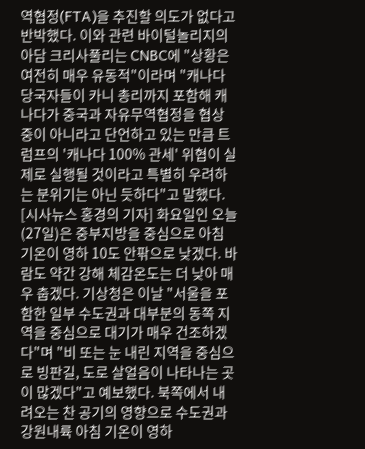역협정(FTA)을 추진할 의도가 없다고 반박했다. 이와 관련 바이털놀리지의 아담 크리사풀리는 CNBC에 "상황은 여전히 매우 유동적"이라며 "캐나다 당국자들이 카니 총리까지 포함해 캐나다가 중국과 자유무역협정을 협상 중이 아니라고 단언하고 있는 만큼 트럼프의 '캐나다 100% 관세' 위협이 실제로 실행될 것이라고 특별히 우려하는 분위기는 아닌 듯하다"고 말했다.
[시사뉴스 홍경의 기자] 화요일인 오늘(27일)은 중부지방을 중심으로 아침 기온이 영하 10도 안팎으로 낮겠다. 바람도 약간 강해 체감온도는 더 낮아 매우 춥겠다. 기상청은 이날 "서울을 포함한 일부 수도권과 대부분의 동쪽 지역을 중심으로 대기가 매우 건조하겠다"며 "비 또는 눈 내린 지역을 중심으로 빙판길, 도로 살얼음이 나타나는 곳이 많겠다"고 예보했다. 북쪽에서 내려오는 찬 공기의 영향으로 수도권과 강원내륙 아침 기온이 영하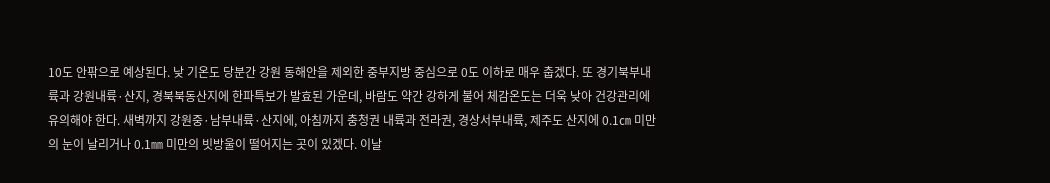10도 안팎으로 예상된다. 낮 기온도 당분간 강원 동해안을 제외한 중부지방 중심으로 0도 이하로 매우 춥겠다. 또 경기북부내륙과 강원내륙·산지, 경북북동산지에 한파특보가 발효된 가운데, 바람도 약간 강하게 불어 체감온도는 더욱 낮아 건강관리에 유의해야 한다. 새벽까지 강원중·남부내륙·산지에, 아침까지 충청권 내륙과 전라권, 경상서부내륙, 제주도 산지에 0.1㎝ 미만의 눈이 날리거나 0.1㎜ 미만의 빗방울이 떨어지는 곳이 있겠다. 이날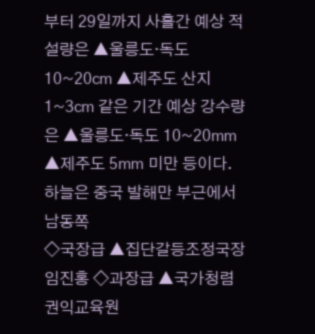부터 29일까지 사흘간 예상 적설량은 ▲울릉도·독도 10~20㎝ ▲제주도 산지 1~3㎝ 같은 기간 예상 강수량은 ▲울릉도·독도 10~20㎜ ▲제주도 5㎜ 미만 등이다. 하늘은 중국 발해만 부근에서 남동쪽
◇국장급 ▲집단갈등조정국장 임진홍 ◇과장급 ▲국가청렴권익교육원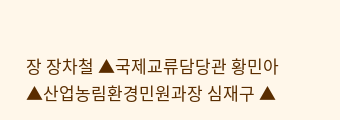장 장차철 ▲국제교류담당관 황민아 ▲산업농림환경민원과장 심재구 ▲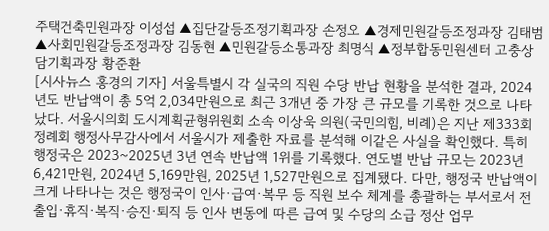주택건축민원과장 이성섭 ▲집단갈등조정기획과장 손정오 ▲경제민원갈등조정과장 김태범 ▲사회민원갈등조정과장 김동현 ▲민원갈등소통과장 최명식 ▲정부합동민원센터 고충상담기획과장 황준환
[시사뉴스 홍경의 기자] 서울특별시 각 실국의 직원 수당 반납 현황을 분석한 결과, 2024년도 반납액이 총 5억 2,034만원으로 최근 3개년 중 가장 큰 규모를 기록한 것으로 나타났다. 서울시의회 도시계획균형위원회 소속 이상욱 의원(국민의힘, 비례)은 지난 제333회 정례회 행정사무감사에서 서울시가 제출한 자료를 분석해 이같은 사실을 확인했다. 특히 행정국은 2023~2025년 3년 연속 반납액 1위를 기록했다. 연도별 반납 규모는 2023년 6,421만원, 2024년 5,169만원, 2025년 1,527만원으로 집계됐다. 다만, 행정국 반납액이 크게 나타나는 것은 행정국이 인사·급여·복무 등 직원 보수 체계를 총괄하는 부서로서 전출입·휴직·복직·승진·퇴직 등 인사 변동에 따른 급여 및 수당의 소급 정산 업무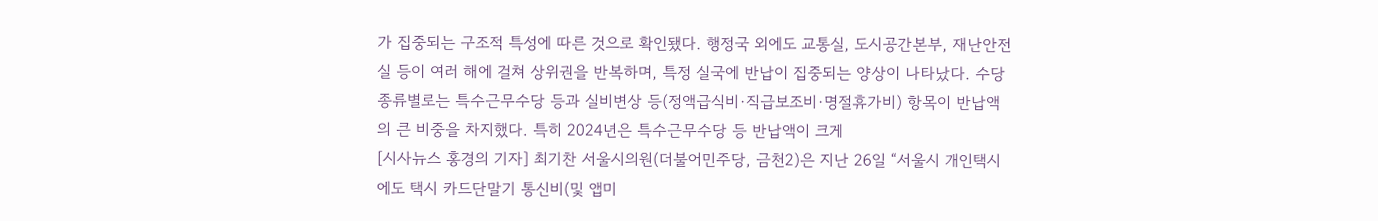가 집중되는 구조적 특성에 따른 것으로 확인됐다. 행정국 외에도 교통실, 도시공간본부, 재난안전실 등이 여러 해에 걸쳐 상위권을 반복하며, 특정 실국에 반납이 집중되는 양상이 나타났다. 수당 종류별로는 특수근무수당 등과 실비변상 등(정액급식비·직급보조비·명절휴가비) 항목이 반납액의 큰 비중을 차지했다. 특히 2024년은 특수근무수당 등 반납액이 크게
[시사뉴스 홍경의 기자] 최기찬 서울시의원(더불어민주당, 금천2)은 지난 26일 “서울시 개인택시에도 택시 카드단말기 통신비(및 앱미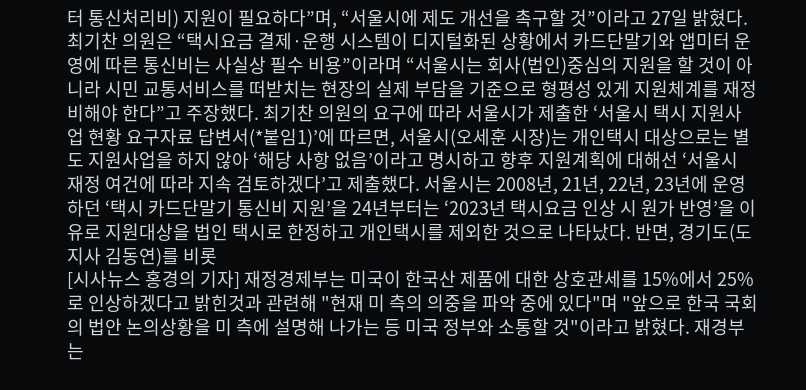터 통신처리비) 지원이 필요하다”며, “서울시에 제도 개선을 촉구할 것”이라고 27일 밝혔다. 최기찬 의원은 “택시요금 결제·운행 시스템이 디지털화된 상황에서 카드단말기와 앱미터 운영에 따른 통신비는 사실상 필수 비용”이라며 “서울시는 회사(법인)중심의 지원을 할 것이 아니라 시민 교통서비스를 떠받치는 현장의 실제 부담을 기준으로 형평성 있게 지원체계를 재정비해야 한다”고 주장했다. 최기찬 의원의 요구에 따라 서울시가 제출한 ‘서울시 택시 지원사업 현황 요구자료 답변서(*붙임1)’에 따르면, 서울시(오세훈 시장)는 개인택시 대상으로는 별도 지원사업을 하지 않아 ‘해당 사항 없음’이라고 명시하고 향후 지원계획에 대해선 ‘서울시 재정 여건에 따라 지속 검토하겠다’고 제출했다. 서울시는 2008년, 21년, 22년, 23년에 운영하던 ‘택시 카드단말기 통신비 지원’을 24년부터는 ‘2023년 택시요금 인상 시 원가 반영’을 이유로 지원대상을 법인 택시로 한정하고 개인택시를 제외한 것으로 나타났다. 반면, 경기도(도지사 김동연)를 비롯
[시사뉴스 홍경의 기자] 재정경제부는 미국이 한국산 제품에 대한 상호관세를 15%에서 25%로 인상하겠다고 밝힌것과 관련해 "현재 미 측의 의중을 파악 중에 있다"며 "앞으로 한국 국회의 법안 논의상황을 미 측에 설명해 나가는 등 미국 정부와 소통할 것"이라고 밝혔다. 재경부는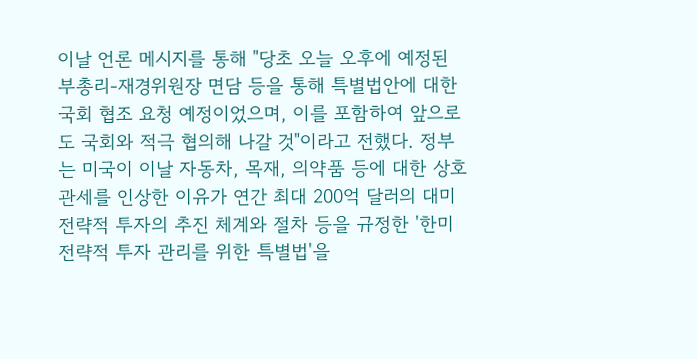이날 언론 메시지를 통해 "당초 오늘 오후에 예정된 부총리-재경위원장 면담 등을 통해 특별법안에 대한 국회 협조 요청 예정이었으며, 이를 포함하여 앞으로도 국회와 적극 협의해 나갈 것"이라고 전했다. 정부는 미국이 이날 자동차, 목재, 의약품 등에 대한 상호관세를 인상한 이유가 연간 최대 200억 달러의 대미 전략적 투자의 추진 체계와 절차 등을 규정한 '한미 전략적 투자 관리를 위한 특별법'을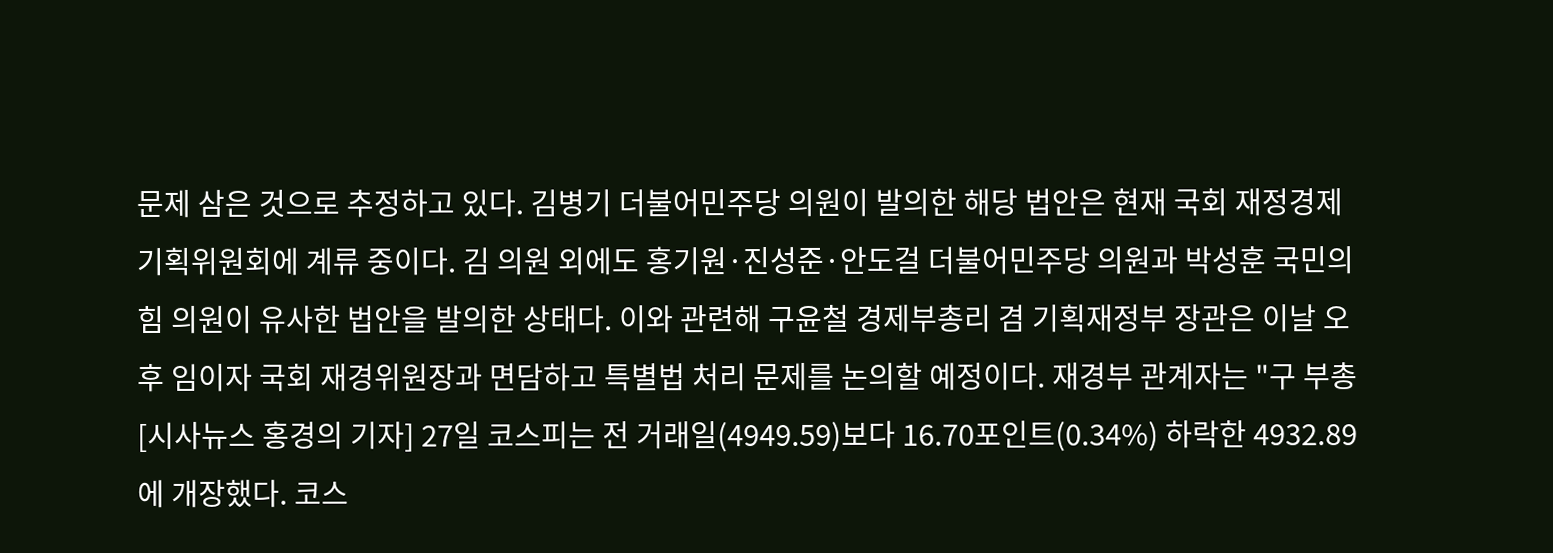문제 삼은 것으로 추정하고 있다. 김병기 더불어민주당 의원이 발의한 해당 법안은 현재 국회 재정경제기획위원회에 계류 중이다. 김 의원 외에도 홍기원·진성준·안도걸 더불어민주당 의원과 박성훈 국민의힘 의원이 유사한 법안을 발의한 상태다. 이와 관련해 구윤철 경제부총리 겸 기획재정부 장관은 이날 오후 임이자 국회 재경위원장과 면담하고 특별법 처리 문제를 논의할 예정이다. 재경부 관계자는 "구 부총
[시사뉴스 홍경의 기자] 27일 코스피는 전 거래일(4949.59)보다 16.70포인트(0.34%) 하락한 4932.89에 개장했다. 코스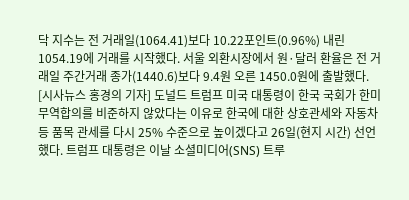닥 지수는 전 거래일(1064.41)보다 10.22포인트(0.96%) 내린 1054.19에 거래를 시작했다. 서울 외환시장에서 원·달러 환율은 전 거래일 주간거래 종가(1440.6)보다 9.4원 오른 1450.0원에 출발했다.
[시사뉴스 홍경의 기자] 도널드 트럼프 미국 대통령이 한국 국회가 한미 무역합의를 비준하지 않았다는 이유로 한국에 대한 상호관세와 자동차 등 품목 관세를 다시 25% 수준으로 높이겠다고 26일(현지 시간) 선언했다. 트럼프 대통령은 이날 소셜미디어(SNS) 트루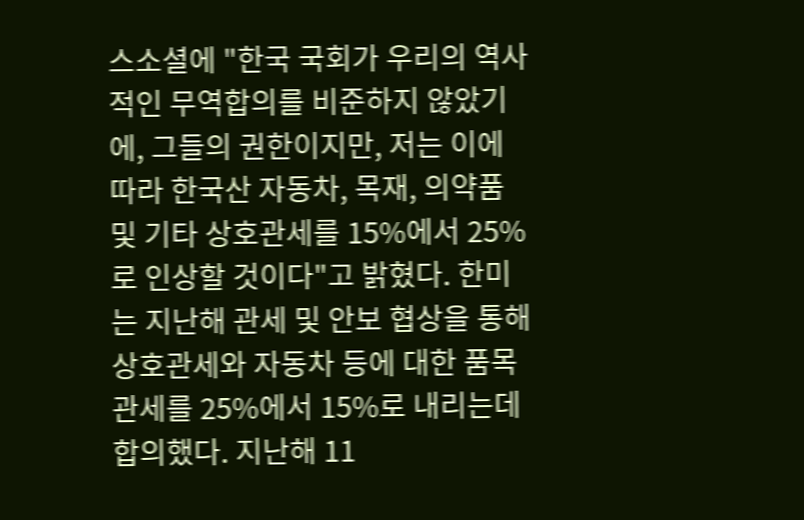스소셜에 "한국 국회가 우리의 역사적인 무역합의를 비준하지 않았기에, 그들의 권한이지만, 저는 이에 따라 한국산 자동차, 목재, 의약품 및 기타 상호관세를 15%에서 25%로 인상할 것이다"고 밝혔다. 한미는 지난해 관세 및 안보 협상을 통해 상호관세와 자동차 등에 대한 품목 관세를 25%에서 15%로 내리는데 합의했다. 지난해 11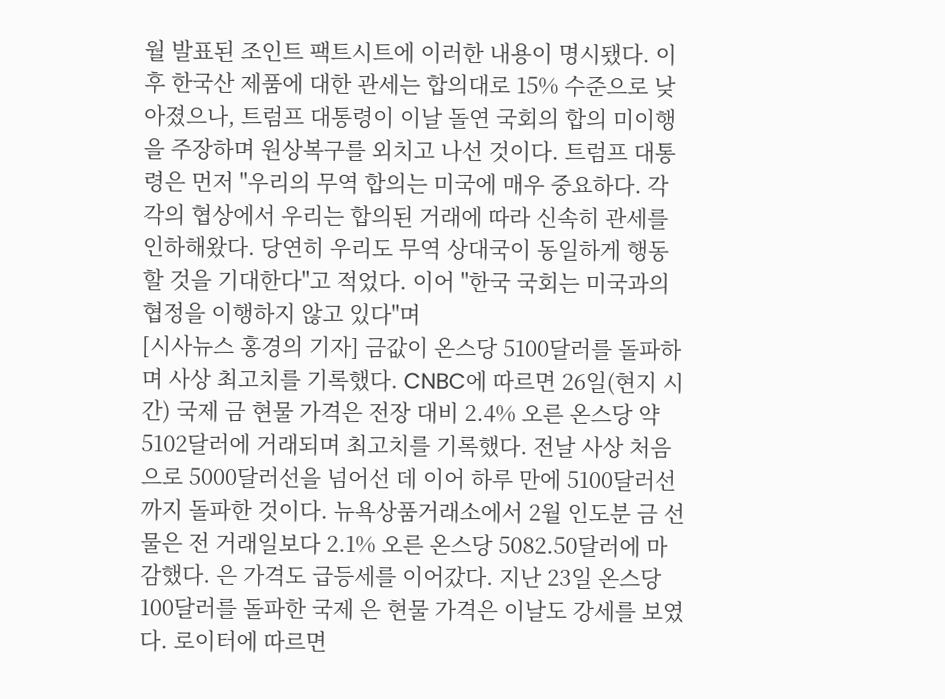월 발표된 조인트 팩트시트에 이러한 내용이 명시됐다. 이후 한국산 제품에 대한 관세는 합의대로 15% 수준으로 낮아졌으나, 트럼프 대통령이 이날 돌연 국회의 합의 미이행을 주장하며 원상복구를 외치고 나선 것이다. 트럼프 대통령은 먼저 "우리의 무역 합의는 미국에 매우 중요하다. 각각의 협상에서 우리는 합의된 거래에 따라 신속히 관세를 인하해왔다. 당연히 우리도 무역 상대국이 동일하게 행동할 것을 기대한다"고 적었다. 이어 "한국 국회는 미국과의 협정을 이행하지 않고 있다"며
[시사뉴스 홍경의 기자] 금값이 온스당 5100달러를 돌파하며 사상 최고치를 기록했다. CNBC에 따르면 26일(현지 시간) 국제 금 현물 가격은 전장 대비 2.4% 오른 온스당 약 5102달러에 거래되며 최고치를 기록했다. 전날 사상 처음으로 5000달러선을 넘어선 데 이어 하루 만에 5100달러선까지 돌파한 것이다. 뉴욕상품거래소에서 2월 인도분 금 선물은 전 거래일보다 2.1% 오른 온스당 5082.50달러에 마감했다. 은 가격도 급등세를 이어갔다. 지난 23일 온스당 100달러를 돌파한 국제 은 현물 가격은 이날도 강세를 보였다. 로이터에 따르면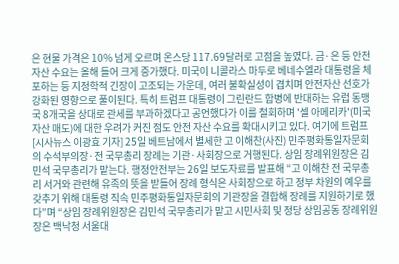은 현물 가격은 10% 넘게 오르며 온스당 117.69달러로 고점을 높였다. 금·은 등 안전자산 수요는 올해 들어 크게 증가했다. 미국이 니콜라스 마두로 베네수엘라 대통령을 체포하는 등 지정학적 긴장이 고조되는 가운데, 여러 불확실성이 겹치며 안전자산 선호가 강화된 영향으로 풀이된다. 특히 트럼프 대통령이 그린란드 합병에 반대하는 유럽 동맹국 8개국을 상대로 관세를 부과하겠다고 공언했다가 이를 철회하며 '셀 아메리카'(미국 자산 매도)에 대한 우려가 커진 점도 안전 자산 수요를 확대시키고 있다. 여기에 트럼프
[시사뉴스 이광효 기자] 25일 베트남에서 별세한 고 이해찬(사진) 민주평화통일자문회의 수석부의장·전 국무총리 장례는 기관·사회장으로 거행된다. 상임 장례위원장은 김민석 국무총리가 맡는다. 행정안전부는 26일 보도자료를 발표해 “고 이해찬 전 국무총리 서거와 관련해 유족의 뜻을 받들어 장례 형식은 사회장으로 하고 정부 차원의 예우를 갖추기 위해 대통령 직속 민주평화통일자문회의 기관장을 결합해 장례를 지원하기로 했다”며 “상임 장례위원장은 김민석 국무총리가 맡고 시민사회 및 정당 상임공동 장례위원장은 백낙청 서울대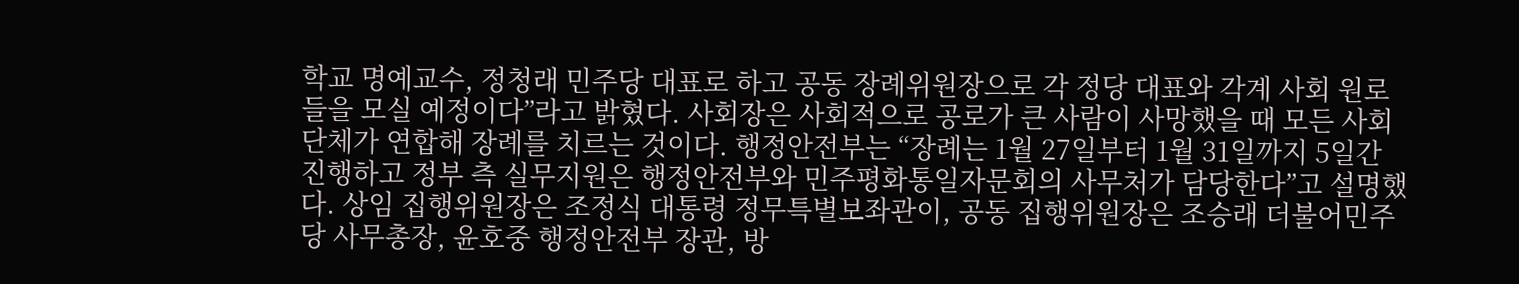학교 명예교수, 정청래 민주당 대표로 하고 공동 장례위원장으로 각 정당 대표와 각계 사회 원로들을 모실 예정이다”라고 밝혔다. 사회장은 사회적으로 공로가 큰 사람이 사망했을 때 모든 사회단체가 연합해 장례를 치르는 것이다. 행정안전부는 “장례는 1월 27일부터 1월 31일까지 5일간 진행하고 정부 측 실무지원은 행정안전부와 민주평화통일자문회의 사무처가 담당한다”고 설명했다. 상임 집행위원장은 조정식 대통령 정무특별보좌관이, 공동 집행위원장은 조승래 더불어민주당 사무총장, 윤호중 행정안전부 장관, 방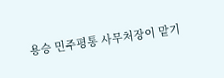용승 민주평통 사무처장이 맡기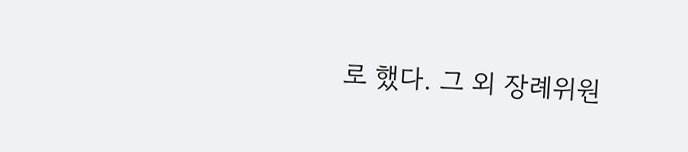로 했다. 그 외 장례위원